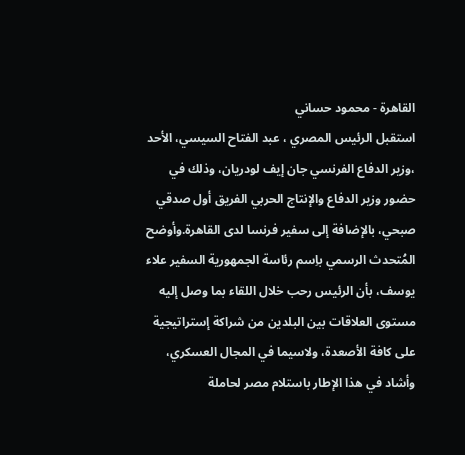القاهرة - محمود حساني
استقبل الرئيس المصري ، عبد الفتاح السيسي، الأحد ،وزير الدفاع الفرنسي جان إيف لودريان، وذلك في حضور وزير الدفاع والإنتاج الحربي الفريق أول صدقي صبحي، بالإضافة إلى سفير فرنسا لدى القاهرة.وأوضح المُتحدث الرسمي باِسم رئاسة الجمهورية السفير علاء يوسف، بأن الرئيس رحب خلال اللقاء بما وصل إليه مستوى العلاقات بين البلدين من شراكة إستراتيجية على كافة الأصعدة، ولاسيما في المجال العسكري، وأشاد في هذا الإطار باستلام مصر لحاملة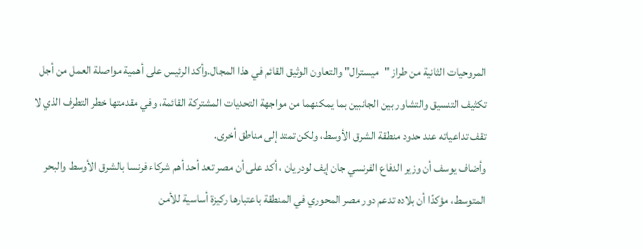المروحيات الثانية من طراز "ميسترال" والتعاون الوثيق القائم في هذا المجال.وأكد الرئيس على أهمية مواصلة العمل من أجل تكثيف التنسيق والتشاور بين الجانبين بما يمكنهما من مواجهة التحديات المشتركة القائمة، وفي مقدمتها خطر التطرف الذي لا تقف تداعياته عند حدود منطقة الشرق الأوسط، ولكن تمتد إلى مناطق أخرى.
وأضاف يوسف أن وزير الدفاع الفرنسي جان إيف لودريان ، أكد على أن مصر تعد أحد أهم شركاء فرنسا بالشرق الأوسط والبحر المتوسط، مؤكدًا أن بلاده تدعم دور مصر المحوري في المنطقة باعتبارها ركيزة أساسية للأمن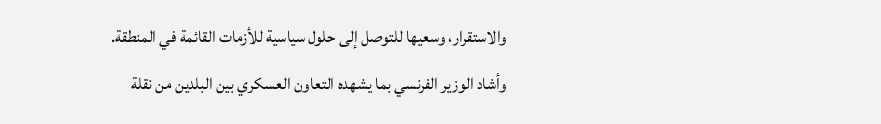والاستقرار، وسعيها للتوصل إلى حلول سياسية للأزمات القائمة في المنطقة.
وأشاد الوزير الفرنسي بما يشهده التعاون العسكري بين البلدين من نقلة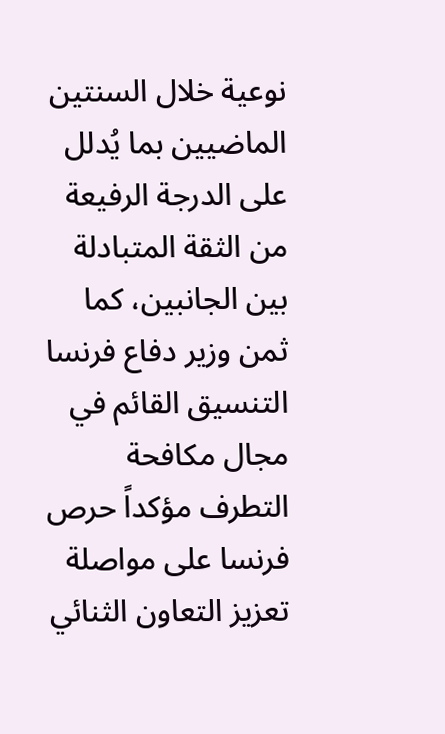نوعية خلال السنتين الماضيين بما يُدلل على الدرجة الرفيعة من الثقة المتبادلة بين الجانبين، كما ثمن وزير دفاع فرنسا التنسيق القائم في مجال مكافحة التطرف مؤكداً حرص فرنسا على مواصلة تعزيز التعاون الثنائي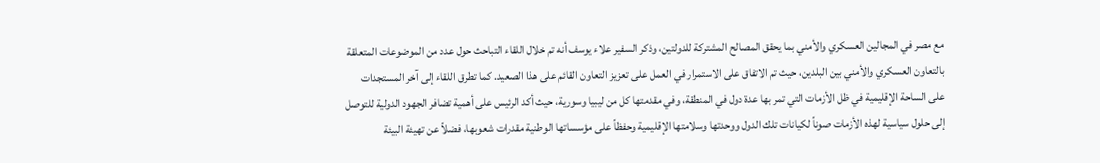مع مصر في المجالين العسكري والأمني بما يحقق المصالح المشتركة للدولتين، وذكر السفير علاء يوسف أنه تم خلال اللقاء التباحث حول عدد من الموضوعات المتعلقة بالتعاون العسكري والأمني بين البلدين، حيث تم الاتفاق على الاستمرار في العمل على تعزيز التعاون القائم على هذا الصعيد. كما تطرق اللقاء إلى آخر المستجدات على الساحة الإقليمية في ظل الأزمات التي تمر بها عدة دول في المنطقة، وفي مقدمتها كل من ليبيا وسورية، حيث أكد الرئيس على أهمية تضافر الجهود الدولية للتوصل إلى حلول سياسية لهذه الأزمات صوناً لكيانات تلك الدول ووحدتها وسلامتها الإقليمية وحفظاً على مؤسساتها الوطنية مقدرات شعوبها، فضلاً عن تهيئة البيئة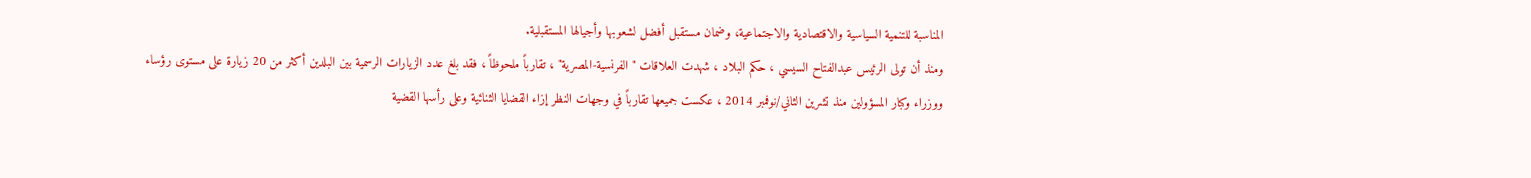المناسبة للتنمية السياسية والاقتصادية والاجتماعية، وضمان مستقبل أفضل لشعوبها وأجيالها المستقبلية.
ومنذ أن تولى الرئيس عبدالفتاح السيسي ، حكم البلاد ، شهدت العلاقات " الفرنسية-المصرية" ، تقارباً ملحوظاً ، فقد بلغ عدد الزيارات الرسمية بين البلدين أكثر من 20 زيارة على مستوى رؤساء ووزراء وكبار المسؤولين منذ تشرين الثاني/نوفمبر 2014 ، عكست جميعها تقارباً في وجهات النظر إزاء القضايا الثنائية وعلى رأسها القضية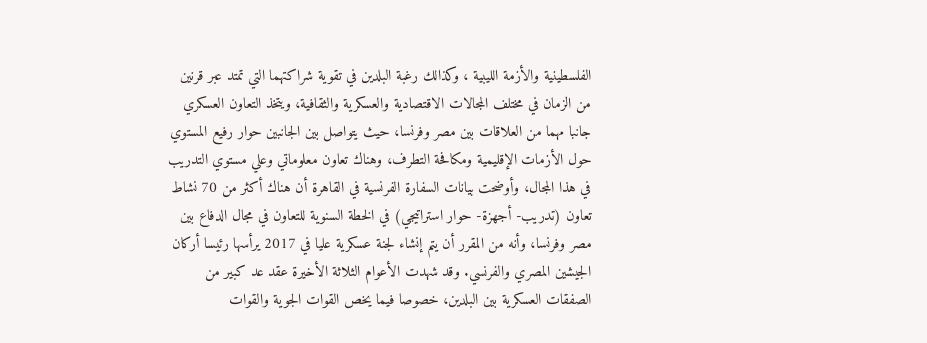الفلسطينية والأزمة الليبية ، وكذالك رغبة البلدين في تقوية شراكتهما التي تمتد عبر قرنين من الزمان في مختلف المجالات الاقتصادية والعسكرية والثقافية، ويتخذ التعاون العسكري جانبا مهما من العلاقات بين مصر وفرنسا، حيث يتواصل بين الجانبين حوار رفيع المستوي حول الأزمات الإقليمية ومكافحة التطرف، وهناك تعاون معلوماتي وعلي مستوي التدريب في هذا المجال، وأوضحت بيانات السفارة الفرنسية في القاهرة أن هناك أكثر من 70 نشاط تعاون (تدريب- أجهزة- حوار استراتيجي) في الخطة السنوية للتعاون في مجال الدفاع بين مصر وفرنسا، وأنه من المقرر أن يتم إنشاء لجنة عسكرية عليا في 2017 يرأسها رئيسا أركان الجيشين المصري والفرنسي. وقد شهدت الأعوام الثلاثة الأخيرة عقد عد كبير من الصفقات العسكرية بين البلدين، خصوصا فيما يخص القوات الجوية والقوات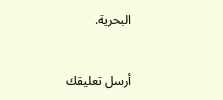البحرية.


أرسل تعليقك